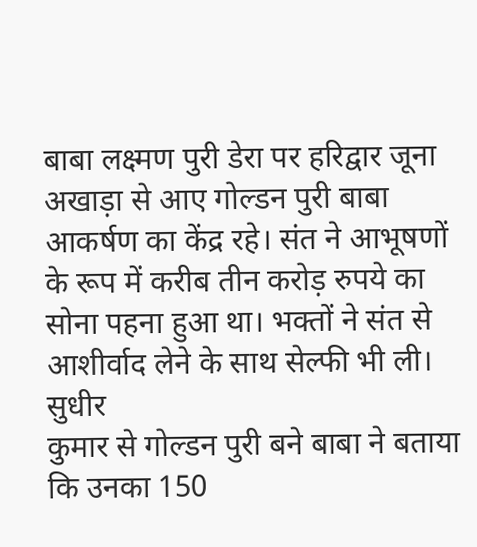बाबा लक्ष्मण पुरी डेरा पर हरिद्वार जूना अखाड़ा से आए गोल्डन पुरी बाबा
आकर्षण का केंद्र रहे। संत ने आभूषणों के रूप में करीब तीन करोड़ रुपये का
सोना पहना हुआ था। भक्तों ने संत से आशीर्वाद लेने के साथ सेल्फी भी ली।
सुधीर
कुमार से गोल्डन पुरी बने बाबा ने बताया कि उनका 150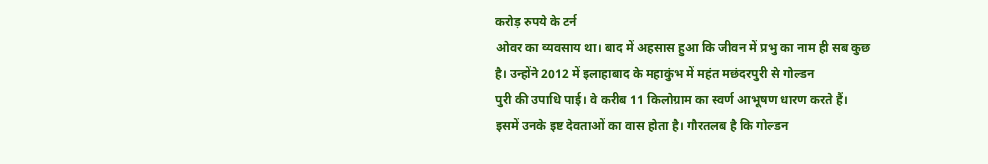करोड़ रुपये के टर्न
ओवर का व्यवसाय था। बाद में अहसास हुआ कि जीवन में प्रभु का नाम ही सब कुछ
है। उन्होंने 2012 में इलाहाबाद के महाकुंभ में महंत मछंदरपुरी से गोल्डन
पुरी की उपाधि पाई। वे करीब 11 किलोग्राम का स्वर्ण आभूषण धारण करते हैं।
इसमें उनके इष्ट देवताओं का वास होता है। गौरतलब है कि गोल्डन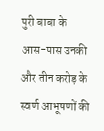पुरी बाबा के
आस-पास उनकी और तीन करोड़ के स्वर्ण आभूषणों की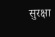सुरक्षा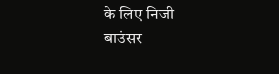के लिए निजी
बाउंसर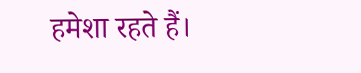हमेशा रहते हैं।